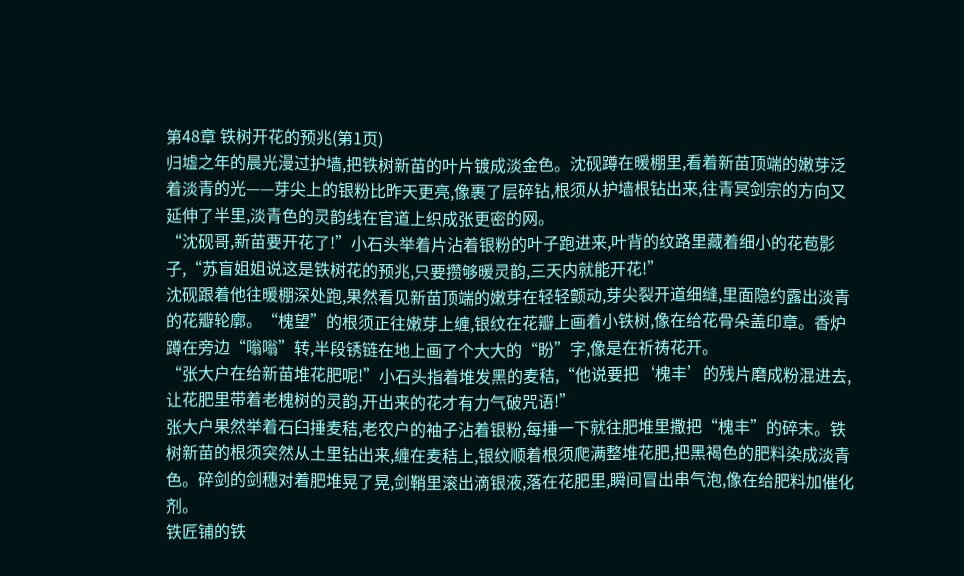第48章 铁树开花的预兆(第1页)
归墟之年的晨光漫过护墙,把铁树新苗的叶片镀成淡金色。沈砚蹲在暖棚里,看着新苗顶端的嫩芽泛着淡青的光——芽尖上的银粉比昨天更亮,像裹了层碎钻,根须从护墙根钻出来,往青冥剑宗的方向又延伸了半里,淡青色的灵韵线在官道上织成张更密的网。
“沈砚哥,新苗要开花了!”小石头举着片沾着银粉的叶子跑进来,叶背的纹路里藏着细小的花苞影子,“苏盲姐姐说这是铁树花的预兆,只要攒够暖灵韵,三天内就能开花!”
沈砚跟着他往暖棚深处跑,果然看见新苗顶端的嫩芽在轻轻颤动,芽尖裂开道细缝,里面隐约露出淡青的花瓣轮廓。“槐望”的根须正往嫩芽上缠,银纹在花瓣上画着小铁树,像在给花骨朵盖印章。香炉蹲在旁边“嗡嗡”转,半段锈链在地上画了个大大的“盼”字,像是在祈祷花开。
“张大户在给新苗堆花肥呢!”小石头指着堆发黑的麦秸,“他说要把‘槐丰’的残片磨成粉混进去,让花肥里带着老槐树的灵韵,开出来的花才有力气破咒语!”
张大户果然举着石臼捶麦秸,老农户的袖子沾着银粉,每捶一下就往肥堆里撒把“槐丰”的碎末。铁树新苗的根须突然从土里钻出来,缠在麦秸上,银纹顺着根须爬满整堆花肥,把黑褐色的肥料染成淡青色。碎剑的剑穗对着肥堆晃了晃,剑鞘里滚出滴银液,落在花肥里,瞬间冒出串气泡,像在给肥料加催化剂。
铁匠铺的铁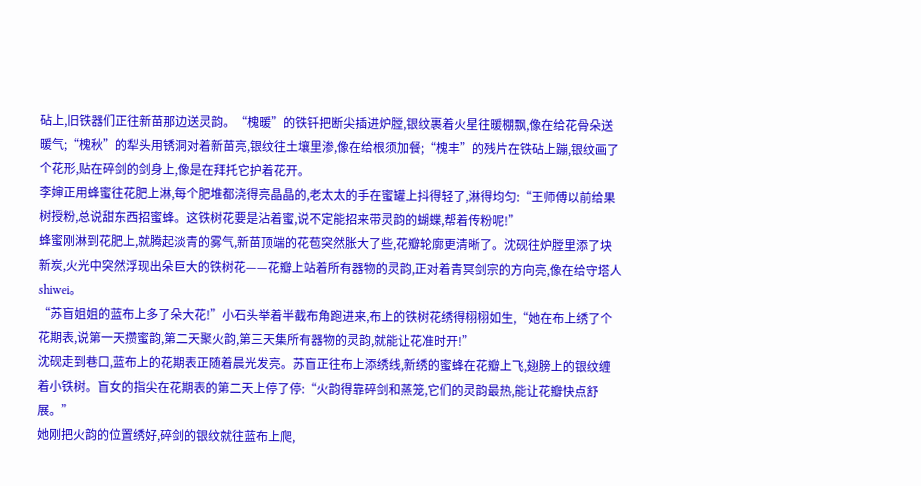砧上,旧铁器们正往新苗那边送灵韵。“槐暖”的铁钎把断尖插进炉膛,银纹裹着火星往暖棚飘,像在给花骨朵送暖气;“槐秋”的犁头用锈洞对着新苗亮,银纹往土壤里渗,像在给根须加餐;“槐丰”的残片在铁砧上蹦,银纹画了个花形,贴在碎剑的剑身上,像是在拜托它护着花开。
李婶正用蜂蜜往花肥上淋,每个肥堆都浇得亮晶晶的,老太太的手在蜜罐上抖得轻了,淋得均匀:“王师傅以前给果树授粉,总说甜东西招蜜蜂。这铁树花要是沾着蜜,说不定能招来带灵韵的蝴蝶,帮着传粉呢!”
蜂蜜刚淋到花肥上,就腾起淡青的雾气,新苗顶端的花苞突然胀大了些,花瓣轮廓更清晰了。沈砚往炉膛里添了块新炭,火光中突然浮现出朵巨大的铁树花——花瓣上站着所有器物的灵韵,正对着青冥剑宗的方向亮,像在给守塔人shiwei。
“苏盲姐姐的蓝布上多了朵大花!”小石头举着半截布角跑进来,布上的铁树花绣得栩栩如生,“她在布上绣了个花期表,说第一天攒蜜韵,第二天聚火韵,第三天集所有器物的灵韵,就能让花准时开!”
沈砚走到巷口,蓝布上的花期表正随着晨光发亮。苏盲正往布上添绣线,新绣的蜜蜂在花瓣上飞,翅膀上的银纹缠着小铁树。盲女的指尖在花期表的第二天上停了停:“火韵得靠碎剑和蒸笼,它们的灵韵最热,能让花瓣快点舒展。”
她刚把火韵的位置绣好,碎剑的银纹就往蓝布上爬,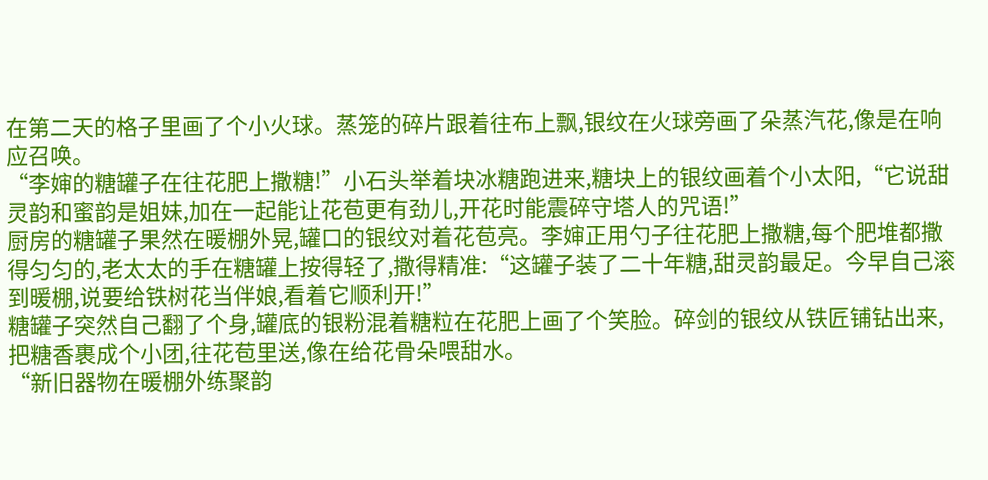在第二天的格子里画了个小火球。蒸笼的碎片跟着往布上飘,银纹在火球旁画了朵蒸汽花,像是在响应召唤。
“李婶的糖罐子在往花肥上撒糖!”小石头举着块冰糖跑进来,糖块上的银纹画着个小太阳,“它说甜灵韵和蜜韵是姐妹,加在一起能让花苞更有劲儿,开花时能震碎守塔人的咒语!”
厨房的糖罐子果然在暖棚外晃,罐口的银纹对着花苞亮。李婶正用勺子往花肥上撒糖,每个肥堆都撒得匀匀的,老太太的手在糖罐上按得轻了,撒得精准:“这罐子装了二十年糖,甜灵韵最足。今早自己滚到暖棚,说要给铁树花当伴娘,看着它顺利开!”
糖罐子突然自己翻了个身,罐底的银粉混着糖粒在花肥上画了个笑脸。碎剑的银纹从铁匠铺钻出来,把糖香裹成个小团,往花苞里送,像在给花骨朵喂甜水。
“新旧器物在暖棚外练聚韵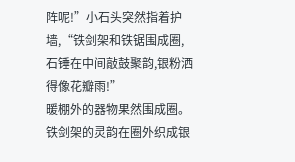阵呢!”小石头突然指着护墙,“铁剑架和铁锯围成圈,石锤在中间敲鼓聚韵,银粉洒得像花瓣雨!”
暖棚外的器物果然围成圈。铁剑架的灵韵在圈外织成银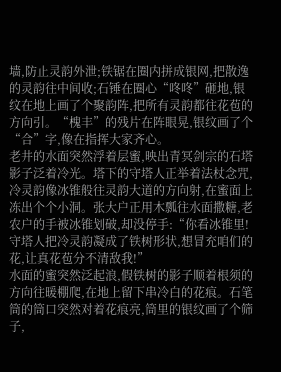墙,防止灵韵外泄;铁锯在圈内拼成银网,把散逸的灵韵往中间收;石锤在圈心“咚咚”砸地,银纹在地上画了个聚韵阵,把所有灵韵都往花苞的方向引。“槐丰”的残片在阵眼晃,银纹画了个“合”字,像在指挥大家齐心。
老井的水面突然浮着层蜜,映出青冥剑宗的石塔影子泛着冷光。塔下的守塔人正举着法杖念咒,冷灵韵像冰锥般往灵韵大道的方向射,在蜜面上冻出个个小洞。张大户正用木瓢往水面撒糖,老农户的手被冰锥划破,却没停手:“你看冰锥里!守塔人把冷灵韵凝成了铁树形状,想冒充咱们的花,让真花苞分不清敌我!”
水面的蜜突然泛起浪,假铁树的影子顺着根须的方向往暖棚爬,在地上留下串冷白的花痕。石笔筒的筒口突然对着花痕亮,筒里的银纹画了个筛子,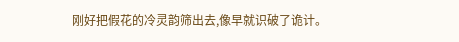刚好把假花的冷灵韵筛出去,像早就识破了诡计。